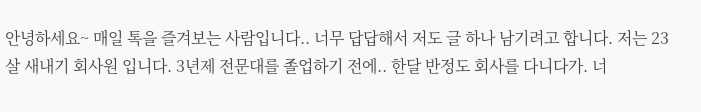안녕하세요~ 매일 톡을 즐겨보는 사람입니다.. 너무 답답해서 저도 글 하나 남기려고 합니다. 저는 23살 새내기 회사원 입니다. 3년제 전문대를 졸업하기 전에.. 한달 반정도 회사를 다니다가. 너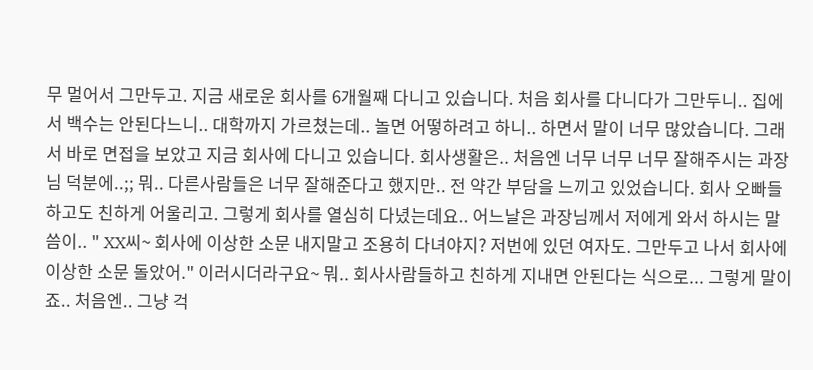무 멀어서 그만두고. 지금 새로운 회사를 6개월째 다니고 있습니다. 처음 회사를 다니다가 그만두니.. 집에서 백수는 안된다느니.. 대학까지 가르쳤는데.. 놀면 어떻하려고 하니.. 하면서 말이 너무 많았습니다. 그래서 바로 면접을 보았고 지금 회사에 다니고 있습니다. 회사생활은.. 처음엔 너무 너무 너무 잘해주시는 과장님 덕분에..;; 뭐.. 다른사람들은 너무 잘해준다고 했지만.. 전 약간 부담을 느끼고 있었습니다. 회사 오빠들하고도 친하게 어울리고. 그렇게 회사를 열심히 다녔는데요.. 어느날은 과장님께서 저에게 와서 하시는 말씀이.. " XX씨~ 회사에 이상한 소문 내지말고 조용히 다녀야지? 저번에 있던 여자도. 그만두고 나서 회사에 이상한 소문 돌았어." 이러시더라구요~ 뭐.. 회사사람들하고 친하게 지내면 안된다는 식으로... 그렇게 말이죠.. 처음엔.. 그냥 걱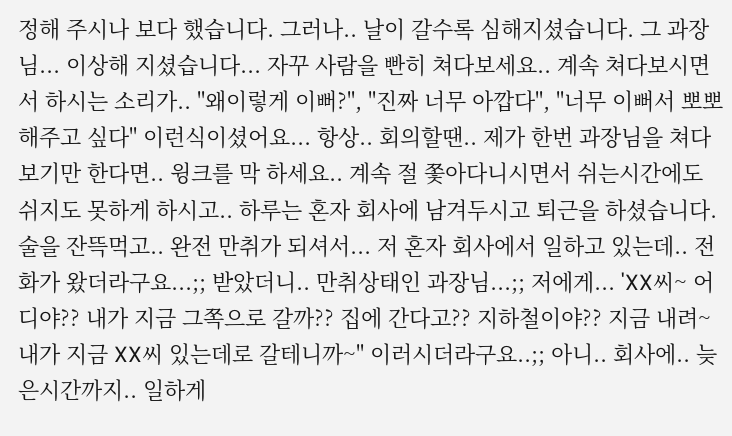정해 주시나 보다 했습니다. 그러나.. 날이 갈수록 심해지셨습니다. 그 과장님... 이상해 지셨습니다... 자꾸 사람을 빤히 쳐다보세요.. 계속 쳐다보시면서 하시는 소리가.. "왜이렇게 이뻐?", "진짜 너무 아깝다", "너무 이뻐서 뽀뽀해주고 싶다" 이런식이셨어요... 항상.. 회의할땐.. 제가 한번 과장님을 쳐다보기만 한다면.. 윙크를 막 하세요.. 계속 절 쫓아다니시면서 쉬는시간에도 쉬지도 못하게 하시고.. 하루는 혼자 회사에 남겨두시고 퇴근을 하셨습니다. 술을 잔뜩먹고.. 완전 만취가 되셔서... 저 혼자 회사에서 일하고 있는데.. 전화가 왔더라구요...;; 받았더니.. 만취상태인 과장님...;; 저에게... 'XX씨~ 어디야?? 내가 지금 그쪽으로 갈까?? 집에 간다고?? 지하철이야?? 지금 내려~ 내가 지금 XX씨 있는데로 갈테니까~" 이러시더라구요..;; 아니.. 회사에.. 늦은시간까지.. 일하게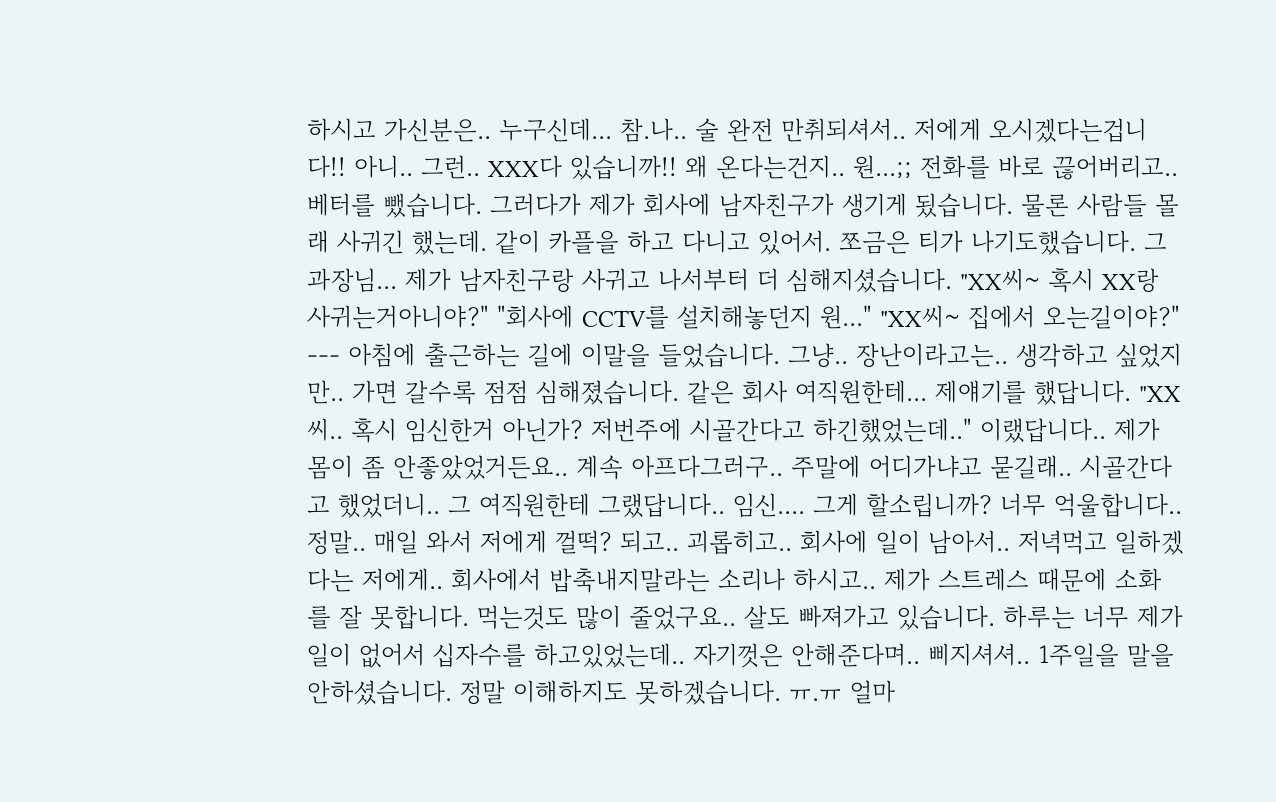하시고 가신분은.. 누구신데... 참.나.. 술 완전 만취되셔서.. 저에게 오시겠다는겁니다!! 아니.. 그런.. XXX다 있습니까!! 왜 온다는건지.. 원...;; 전화를 바로 끊어버리고.. 베터를 뺐습니다. 그러다가 제가 회사에 남자친구가 생기게 됬습니다. 물론 사람들 몰래 사귀긴 했는데. 같이 카플을 하고 다니고 있어서. 쪼금은 티가 나기도했습니다. 그 과장님... 제가 남자친구랑 사귀고 나서부터 더 심해지셨습니다. "XX씨~ 혹시 XX랑 사귀는거아니야?" "회사에 CCTV를 설치해놓던지 원..." "XX씨~ 집에서 오는길이야?" --- 아침에 출근하는 길에 이말을 들었습니다. 그냥.. 장난이라고는.. 생각하고 싶었지만.. 가면 갈수록 점점 심해졌습니다. 같은 회사 여직원한테... 제얘기를 했답니다. "XX씨.. 혹시 임신한거 아닌가? 저번주에 시골간다고 하긴했었는데.." 이랬답니다.. 제가 몸이 좀 안좋았었거든요.. 계속 아프다그러구.. 주말에 어디가냐고 묻길래.. 시골간다고 했었더니.. 그 여직원한테 그랬답니다.. 임신.... 그게 할소립니까? 너무 억울합니다.. 정말.. 매일 와서 저에게 껄떡? 되고.. 괴롭히고.. 회사에 일이 남아서.. 저녁먹고 일하겠다는 저에게.. 회사에서 밥축내지말라는 소리나 하시고.. 제가 스트레스 때문에 소화를 잘 못합니다. 먹는것도 많이 줄었구요.. 살도 빠져가고 있습니다. 하루는 너무 제가 일이 없어서 십자수를 하고있었는데.. 자기껏은 안해준다며.. 삐지셔셔.. 1주일을 말을 안하셨습니다. 정말 이해하지도 못하겠습니다. ㅠ.ㅠ 얼마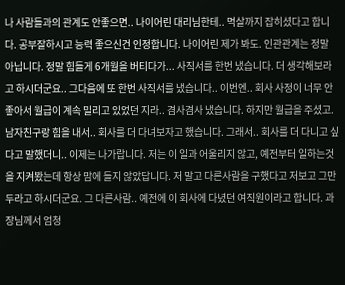나 사람들과의 관계도 안좋으면.. 나이어린 대리님한테.. 멱살까지 잡히셨다고 합니다. 공부잘하시고 능력 좋으신건 인정합니다. 나이어린 제가 봐도. 인관관계는 정말 아닙니다. 정말 힘들게 6개월을 버티다가... 사직서를 한번 냈습니다. 더 생각해보라고 하시더군요.. 그다음에 또 한번 사직서를 냈습니다.. 이번엔.. 회사 사정이 너무 안좋아서 월급이 계속 밀리고 있었던 지라.. 겸사겸사 냈습니다. 하지만 월급을 주셨고. 남자친구랑 힘을 내서.. 회사를 더 다녀보자고 했습니다. 그래서.. 회사를 더 다니고 싶다고 말했더니.. 이제는 나가랍니다. 저는 이 일과 어울리지 않고, 예전부터 일하는것을 지켜봤는데 항상 맘에 들지 않았답니다. 저 말고 다른사람을 구했다고 저보고 그만두라고 하시더군요. 그 다른사람.. 예전에 이 회사에 다녔던 여직원이라고 합니다. 과장님께서 엄청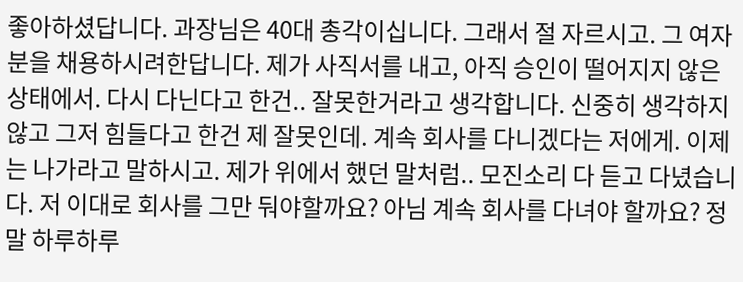좋아하셨답니다. 과장님은 40대 총각이십니다. 그래서 절 자르시고. 그 여자 분을 채용하시려한답니다. 제가 사직서를 내고, 아직 승인이 떨어지지 않은 상태에서. 다시 다닌다고 한건.. 잘못한거라고 생각합니다. 신중히 생각하지 않고 그저 힘들다고 한건 제 잘못인데. 계속 회사를 다니겠다는 저에게. 이제는 나가라고 말하시고. 제가 위에서 했던 말처럼.. 모진소리 다 듣고 다녔습니다. 저 이대로 회사를 그만 둬야할까요? 아님 계속 회사를 다녀야 할까요? 정말 하루하루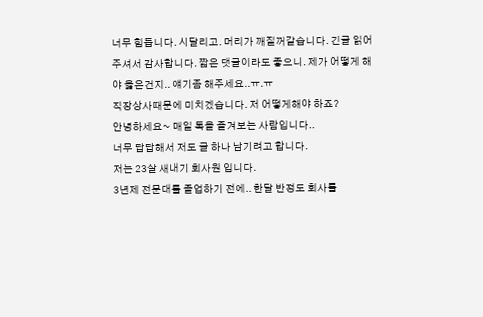너무 힘듭니다. 시달리고. 머리가 깨질꺼같습니다. 긴글 읽어주셔서 감사합니다. 짧은 댓글이라도 좋으니. 제가 어떻게 해야 옳은건지.. 얘기좀 해주세요..ㅠ.ㅠ
직장상사때문에 미치겠습니다. 저 어떻게해야 하죠?
안녕하세요~ 매일 톡을 즐겨보는 사람입니다..
너무 답답해서 저도 글 하나 남기려고 합니다.
저는 23살 새내기 회사원 입니다.
3년제 전문대를 졸업하기 전에.. 한달 반정도 회사를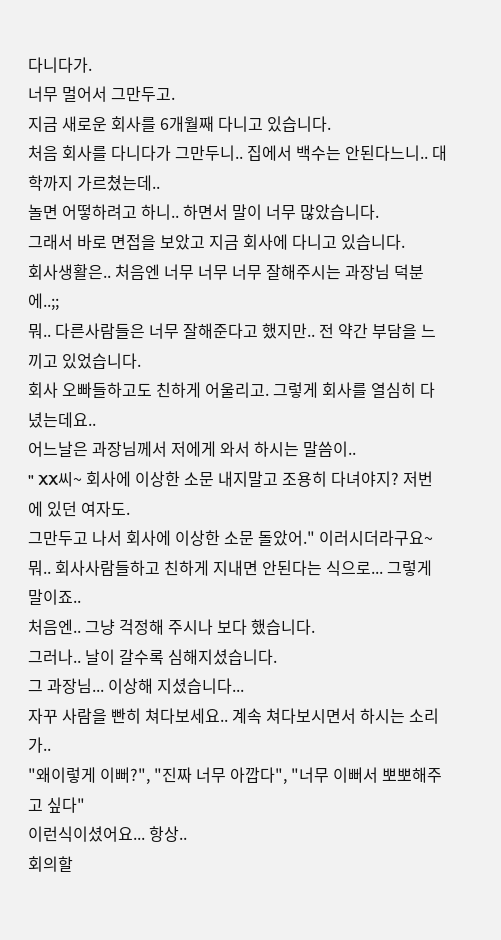다니다가.
너무 멀어서 그만두고.
지금 새로운 회사를 6개월째 다니고 있습니다.
처음 회사를 다니다가 그만두니.. 집에서 백수는 안된다느니.. 대학까지 가르쳤는데..
놀면 어떻하려고 하니.. 하면서 말이 너무 많았습니다.
그래서 바로 면접을 보았고 지금 회사에 다니고 있습니다.
회사생활은.. 처음엔 너무 너무 너무 잘해주시는 과장님 덕분에..;;
뭐.. 다른사람들은 너무 잘해준다고 했지만.. 전 약간 부담을 느끼고 있었습니다.
회사 오빠들하고도 친하게 어울리고. 그렇게 회사를 열심히 다녔는데요..
어느날은 과장님께서 저에게 와서 하시는 말씀이..
" XX씨~ 회사에 이상한 소문 내지말고 조용히 다녀야지? 저번에 있던 여자도.
그만두고 나서 회사에 이상한 소문 돌았어." 이러시더라구요~
뭐.. 회사사람들하고 친하게 지내면 안된다는 식으로... 그렇게 말이죠..
처음엔.. 그냥 걱정해 주시나 보다 했습니다.
그러나.. 날이 갈수록 심해지셨습니다.
그 과장님... 이상해 지셨습니다...
자꾸 사람을 빤히 쳐다보세요.. 계속 쳐다보시면서 하시는 소리가..
"왜이렇게 이뻐?", "진짜 너무 아깝다", "너무 이뻐서 뽀뽀해주고 싶다"
이런식이셨어요... 항상..
회의할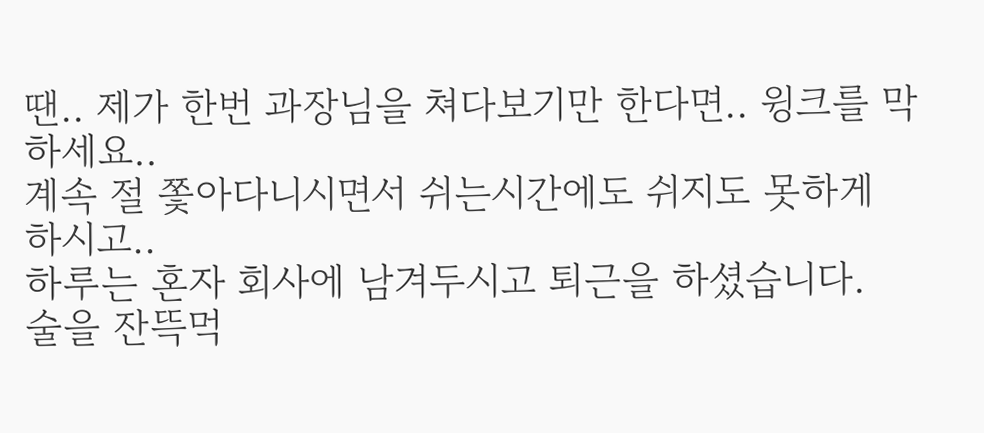땐.. 제가 한번 과장님을 쳐다보기만 한다면.. 윙크를 막 하세요..
계속 절 쫓아다니시면서 쉬는시간에도 쉬지도 못하게 하시고..
하루는 혼자 회사에 남겨두시고 퇴근을 하셨습니다.
술을 잔뜩먹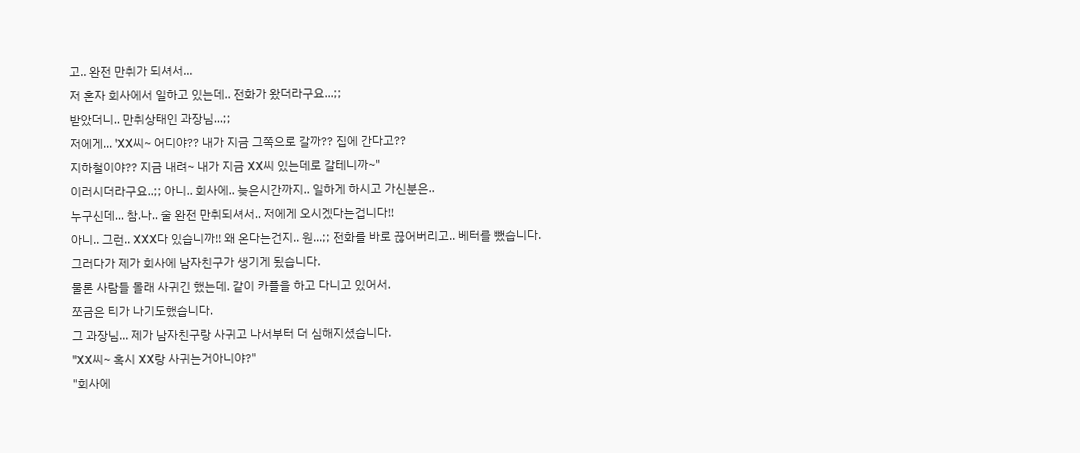고.. 완전 만취가 되셔서...
저 혼자 회사에서 일하고 있는데.. 전화가 왔더라구요...;;
받았더니.. 만취상태인 과장님...;;
저에게... 'XX씨~ 어디야?? 내가 지금 그쪽으로 갈까?? 집에 간다고??
지하철이야?? 지금 내려~ 내가 지금 XX씨 있는데로 갈테니까~"
이러시더라구요..;; 아니.. 회사에.. 늦은시간까지.. 일하게 하시고 가신분은..
누구신데... 참.나.. 술 완전 만취되셔서.. 저에게 오시겠다는겁니다!!
아니.. 그런.. XXX다 있습니까!! 왜 온다는건지.. 원...;; 전화를 바로 끊어버리고.. 베터를 뺐습니다.
그러다가 제가 회사에 남자친구가 생기게 됬습니다.
물론 사람들 몰래 사귀긴 했는데. 같이 카플을 하고 다니고 있어서.
쪼금은 티가 나기도했습니다.
그 과장님... 제가 남자친구랑 사귀고 나서부터 더 심해지셨습니다.
"XX씨~ 혹시 XX랑 사귀는거아니야?"
"회사에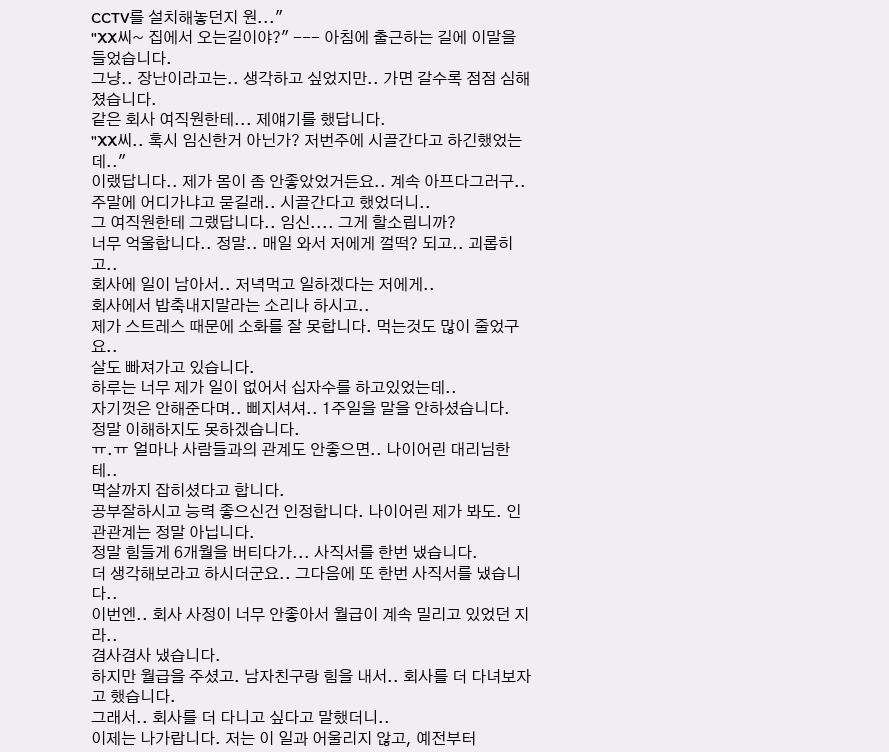CCTV를 설치해놓던지 원..."
"XX씨~ 집에서 오는길이야?" --- 아침에 출근하는 길에 이말을 들었습니다.
그냥.. 장난이라고는.. 생각하고 싶었지만.. 가면 갈수록 점점 심해졌습니다.
같은 회사 여직원한테... 제얘기를 했답니다.
"XX씨.. 혹시 임신한거 아닌가? 저번주에 시골간다고 하긴했었는데.."
이랬답니다.. 제가 몸이 좀 안좋았었거든요.. 계속 아프다그러구..
주말에 어디가냐고 묻길래.. 시골간다고 했었더니..
그 여직원한테 그랬답니다.. 임신.... 그게 할소립니까?
너무 억울합니다.. 정말.. 매일 와서 저에게 껄떡? 되고.. 괴롭히고..
회사에 일이 남아서.. 저녁먹고 일하겠다는 저에게..
회사에서 밥축내지말라는 소리나 하시고..
제가 스트레스 때문에 소화를 잘 못합니다. 먹는것도 많이 줄었구요..
살도 빠져가고 있습니다.
하루는 너무 제가 일이 없어서 십자수를 하고있었는데..
자기껏은 안해준다며.. 삐지셔셔.. 1주일을 말을 안하셨습니다.
정말 이해하지도 못하겠습니다.
ㅠ.ㅠ 얼마나 사람들과의 관계도 안좋으면.. 나이어린 대리님한테..
멱살까지 잡히셨다고 합니다.
공부잘하시고 능력 좋으신건 인정합니다. 나이어린 제가 봐도. 인관관계는 정말 아닙니다.
정말 힘들게 6개월을 버티다가... 사직서를 한번 냈습니다.
더 생각해보라고 하시더군요.. 그다음에 또 한번 사직서를 냈습니다..
이번엔.. 회사 사정이 너무 안좋아서 월급이 계속 밀리고 있었던 지라..
겸사겸사 냈습니다.
하지만 월급을 주셨고. 남자친구랑 힘을 내서.. 회사를 더 다녀보자고 했습니다.
그래서.. 회사를 더 다니고 싶다고 말했더니..
이제는 나가랍니다. 저는 이 일과 어울리지 않고, 예전부터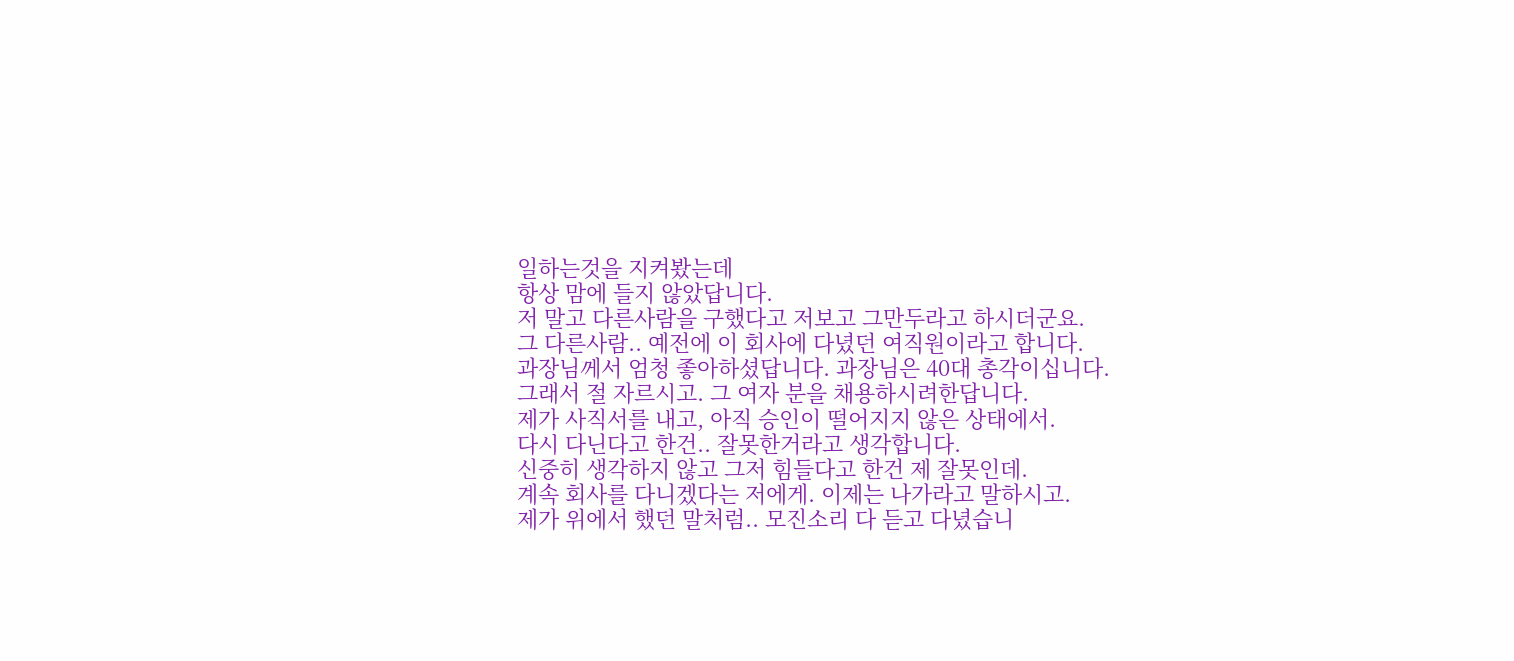일하는것을 지켜봤는데
항상 맘에 들지 않았답니다.
저 말고 다른사람을 구했다고 저보고 그만두라고 하시더군요.
그 다른사람.. 예전에 이 회사에 다녔던 여직원이라고 합니다.
과장님께서 엄청 좋아하셨답니다. 과장님은 40대 총각이십니다.
그래서 절 자르시고. 그 여자 분을 채용하시려한답니다.
제가 사직서를 내고, 아직 승인이 떨어지지 않은 상태에서.
다시 다닌다고 한건.. 잘못한거라고 생각합니다.
신중히 생각하지 않고 그저 힘들다고 한건 제 잘못인데.
계속 회사를 다니겠다는 저에게. 이제는 나가라고 말하시고.
제가 위에서 했던 말처럼.. 모진소리 다 듣고 다녔습니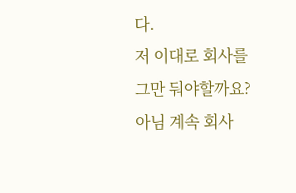다.
저 이대로 회사를 그만 둬야할까요?
아님 계속 회사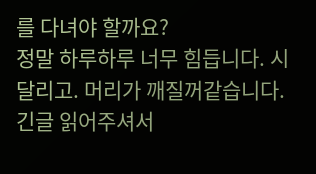를 다녀야 할까요?
정말 하루하루 너무 힘듭니다. 시달리고. 머리가 깨질꺼같습니다.
긴글 읽어주셔서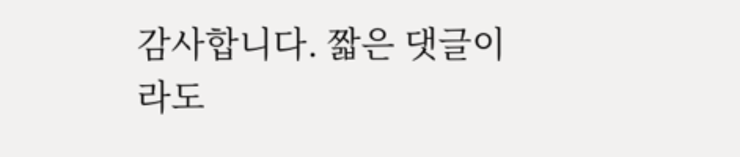감사합니다. 짧은 댓글이라도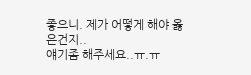좋으니. 제가 어떻게 해야 옳은건지..
얘기좀 해주세요..ㅠ.ㅠ